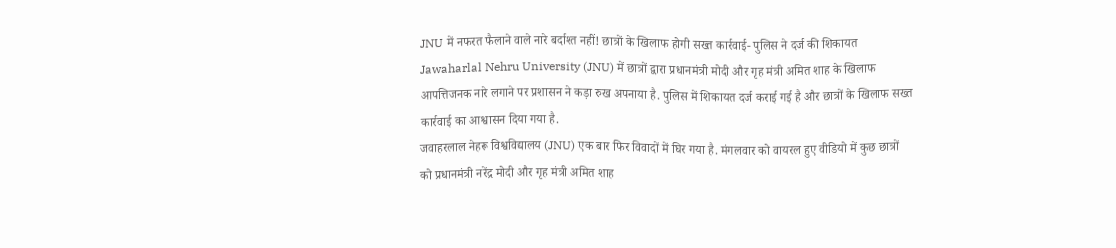JNU में नफरत फैलाने वाले नारे बर्दाश्त नहीं! छात्रों के खिलाफ होगी सख्त कार्रवाई- पुलिस ने दर्ज की शिकायत
Jawaharlal Nehru University (JNU) में छात्रों द्वारा प्रधानमंत्री मोदी और गृह मंत्री अमित शाह के खिलाफ आपत्तिजनक नारे लगाने पर प्रशासन ने कड़ा रुख अपनाया है. पुलिस में शिकायत दर्ज कराई गई है और छात्रों के खिलाफ सख्त कार्रवाई का आश्वासन दिया गया है.
जवाहरलाल नेहरू विश्वविद्यालय (JNU) एक बार फिर विवादों में घिर गया है. मंगलवार को वायरल हुए वीडियो में कुछ छात्रों को प्रधानमंत्री नरेंद्र मोदी और गृह मंत्री अमित शाह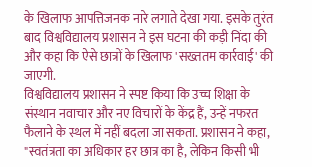के खिलाफ आपत्तिजनक नारे लगाते देखा गया. इसके तुरंत बाद विश्वविद्यालय प्रशासन ने इस घटना की कड़ी निंदा की और कहा कि ऐसे छात्रों के खिलाफ 'सख्ततम कार्रवाई' की जाएगी.
विश्वविद्यालय प्रशासन ने स्पष्ट किया कि उच्च शिक्षा के संस्थान नवाचार और नए विचारों के केंद्र हैं, उन्हें नफरत फैलाने के स्थल में नहीं बदला जा सकता. प्रशासन ने कहा, "स्वतंत्रता का अधिकार हर छात्र का है, लेकिन किसी भी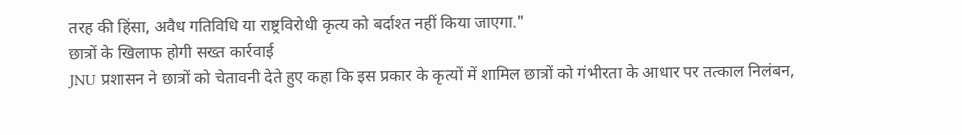तरह की हिंसा, अवैध गतिविधि या राष्ट्रविरोधी कृत्य को बर्दाश्त नहीं किया जाएगा."
छात्रों के खिलाफ होगी सख्त कार्रवाई
JNU प्रशासन ने छात्रों को चेतावनी देते हुए कहा कि इस प्रकार के कृत्यों में शामिल छात्रों को गंभीरता के आधार पर तत्काल निलंबन,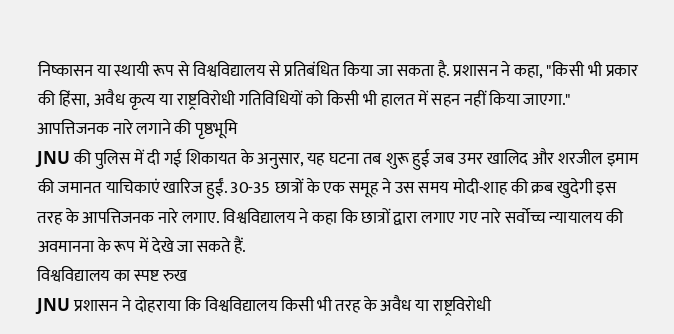निष्कासन या स्थायी रूप से विश्वविद्यालय से प्रतिबंधित किया जा सकता है. प्रशासन ने कहा, "किसी भी प्रकार की हिंसा, अवैध कृत्य या राष्ट्रविरोधी गतिविधियों को किसी भी हालत में सहन नहीं किया जाएगा."
आपत्तिजनक नारे लगाने की पृष्ठभूमि
JNU की पुलिस में दी गई शिकायत के अनुसार, यह घटना तब शुरू हुई जब उमर खालिद और शरजील इमाम की जमानत याचिकाएं खारिज हुईं. 30-35 छात्रों के एक समूह ने उस समय मोदी-शाह की क्रब खुदेगी इस तरह के आपत्तिजनक नारे लगाए. विश्वविद्यालय ने कहा कि छात्रों द्वारा लगाए गए नारे सर्वोच्च न्यायालय की अवमानना के रूप में देखे जा सकते हैं.
विश्वविद्यालय का स्पष्ट रुख
JNU प्रशासन ने दोहराया कि विश्वविद्यालय किसी भी तरह के अवैध या राष्ट्रविरोधी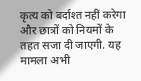कृत्य को बर्दाश्त नहीं करेगा और छात्रों को नियमों के तहत सजा दी जाएगी. यह मामला अभी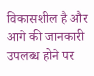विकासशील है और आगे की जानकारी उपलब्ध होने पर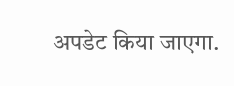अपडेट किया जाएगा.